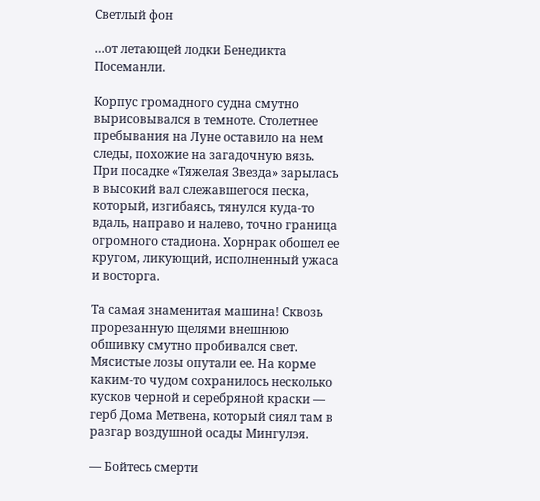Светлый фон

…от летающей лодки Бенедикта Посеманли.

Корпус громадного судна смутно вырисовывался в темноте. Столетнее пребывания на Луне оставило на нем следы, похожие на загадочную вязь. При посадке «Тяжелая Звезда» зарылась в высокий вал слежавшегося песка, который, изгибаясь, тянулся куда-то вдаль, направо и налево, точно граница огромного стадиона. Хорнрак обошел ее кругом, ликующий, исполненный ужаса и восторга.

Та самая знаменитая машина! Сквозь прорезанную щелями внешнюю обшивку смутно пробивался свет. Мясистые лозы опутали ее. На корме каким-то чудом сохранилось несколько кусков черной и серебряной краски — герб Дома Метвена, который сиял там в разгар воздушной осады Мингулэя.

— Бойтесь смерти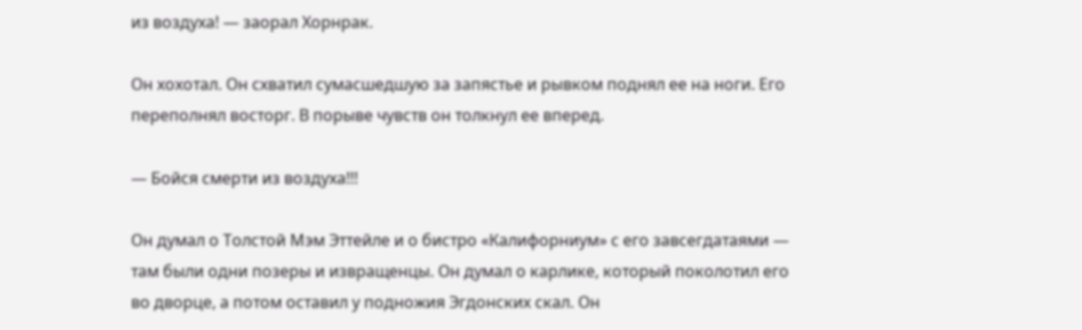из воздуха! — заорал Хорнрак.

Он хохотал. Он схватил сумасшедшую за запястье и рывком поднял ее на ноги. Его переполнял восторг. В порыве чувств он толкнул ее вперед.

— Бойся смерти из воздуха!!!

Он думал о Толстой Мэм Эттейле и о бистро «Калифорниум» с его завсегдатаями — там были одни позеры и извращенцы. Он думал о карлике, который поколотил его во дворце, а потом оставил у подножия Эгдонских скал. Он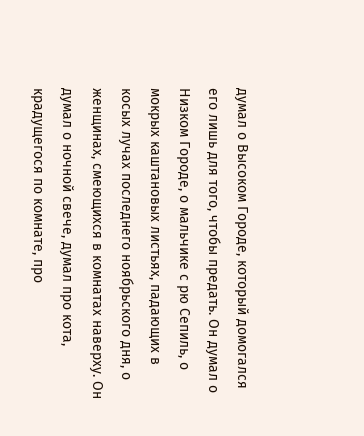думал о Высоком Городе, который домогался его лишь для того, чтобы предать. Он думал о Низком Городе, о мальчике с рю Сепиль, о мокрых каштановых листьях, падающих в косых лучах последнего ноябрьского дня, о женщинах, смеющихся в комнатах наверху. Он думал о ночной свече, думал про кота, крадущегося по комнате, про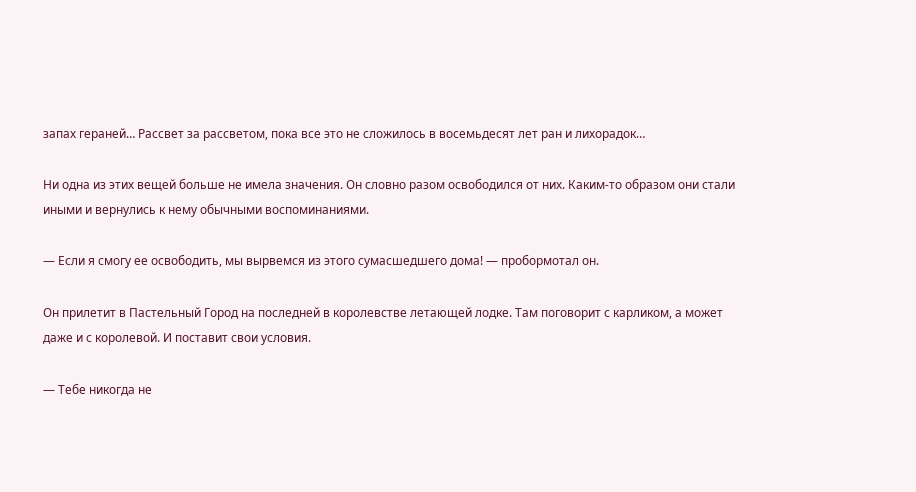запах гераней… Рассвет за рассветом, пока все это не сложилось в восемьдесят лет ран и лихорадок…

Ни одна из этих вещей больше не имела значения. Он словно разом освободился от них. Каким-то образом они стали иными и вернулись к нему обычными воспоминаниями.

— Если я смогу ее освободить, мы вырвемся из этого сумасшедшего дома! — пробормотал он.

Он прилетит в Пастельный Город на последней в королевстве летающей лодке. Там поговорит с карликом, а может даже и с королевой. И поставит свои условия.

— Тебе никогда не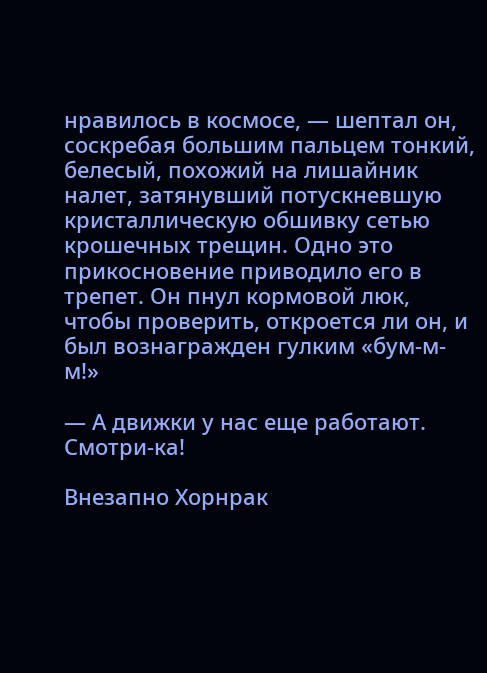нравилось в космосе, — шептал он, соскребая большим пальцем тонкий, белесый, похожий на лишайник налет, затянувший потускневшую кристаллическую обшивку сетью крошечных трещин. Одно это прикосновение приводило его в трепет. Он пнул кормовой люк, чтобы проверить, откроется ли он, и был вознагражден гулким «бум-м-м!»

— А движки у нас еще работают. Смотри-ка!

Внезапно Хорнрак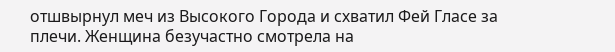отшвырнул меч из Высокого Города и схватил Фей Гласе за плечи. Женщина безучастно смотрела на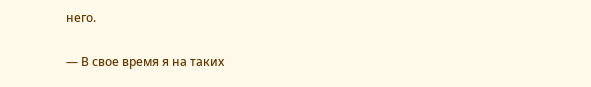него.

— В свое время я на таких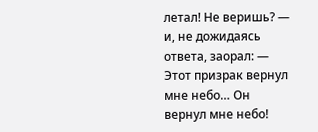летал! Не веришь? — и, не дожидаясь ответа, заорал: — Этот призрак вернул мне небо… Он вернул мне небо!